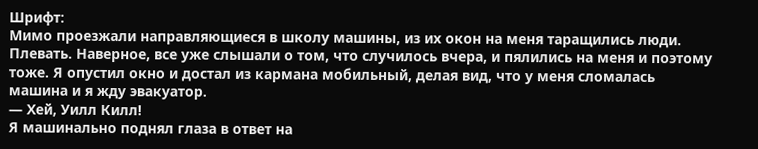Шрифт:
Мимо проезжали направляющиеся в школу машины, из их окон на меня таращились люди. Плевать. Наверное, все уже слышали о том, что случилось вчера, и пялились на меня и поэтому тоже. Я опустил окно и достал из кармана мобильный, делая вид, что у меня сломалась машина и я жду эвакуатор.
— Хей, Уилл Килл!
Я машинально поднял глаза в ответ на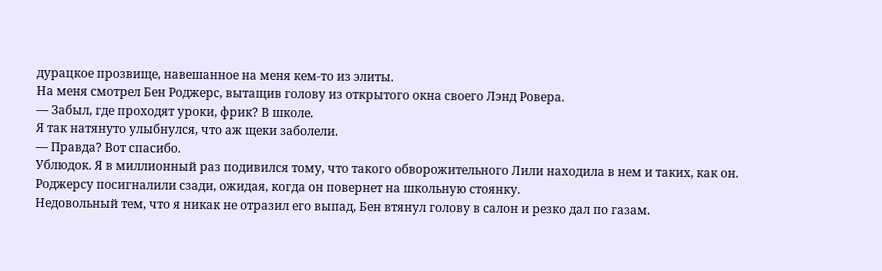дурацкое прозвище, навешанное на меня кем-то из элиты.
На меня смотрел Бен Роджерс, вытащив голову из открытого окна своего Лэнд Ровера.
— Забыл, где проходят уроки, фрик? В школе.
Я так натянуто улыбнулся, что аж щеки заболели.
— Правда? Вот спасибо.
Ублюдок. Я в миллионный раз подивился тому, что такого обворожительного Лили находила в нем и таких, как он.
Роджерсу посигналили сзади, ожидая, когда он повернет на школьную стоянку.
Недовольный тем, что я никак не отразил его выпад, Бен втянул голову в салон и резко дал по газам.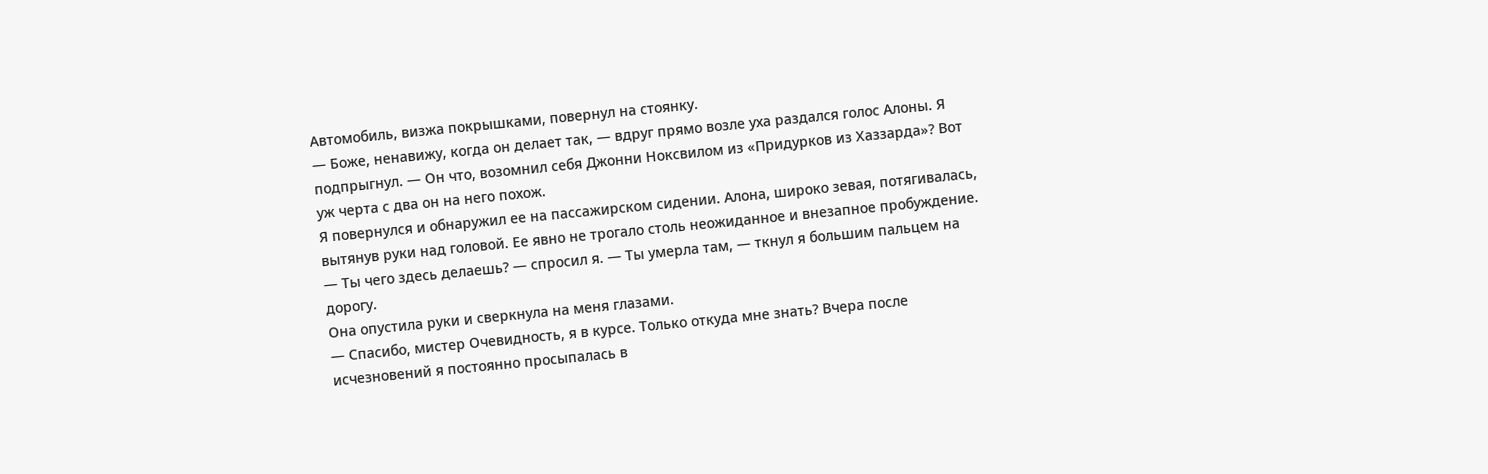Автомобиль, визжа покрышками, повернул на стоянку.
— Боже, ненавижу, когда он делает так, — вдруг прямо возле уха раздался голос Алоны. Я подпрыгнул. — Он что, возомнил себя Джонни Ноксвилом из «Придурков из Хаззарда»? Вот уж черта с два он на него похож.
Я повернулся и обнаружил ее на пассажирском сидении. Алона, широко зевая, потягивалась, вытянув руки над головой. Ее явно не трогало столь неожиданное и внезапное пробуждение.
— Ты чего здесь делаешь? — спросил я. — Ты умерла там, — ткнул я большим пальцем на дорогу.
Она опустила руки и сверкнула на меня глазами.
— Спасибо, мистер Очевидность, я в курсе. Только откуда мне знать? Вчера после исчезновений я постоянно просыпалась в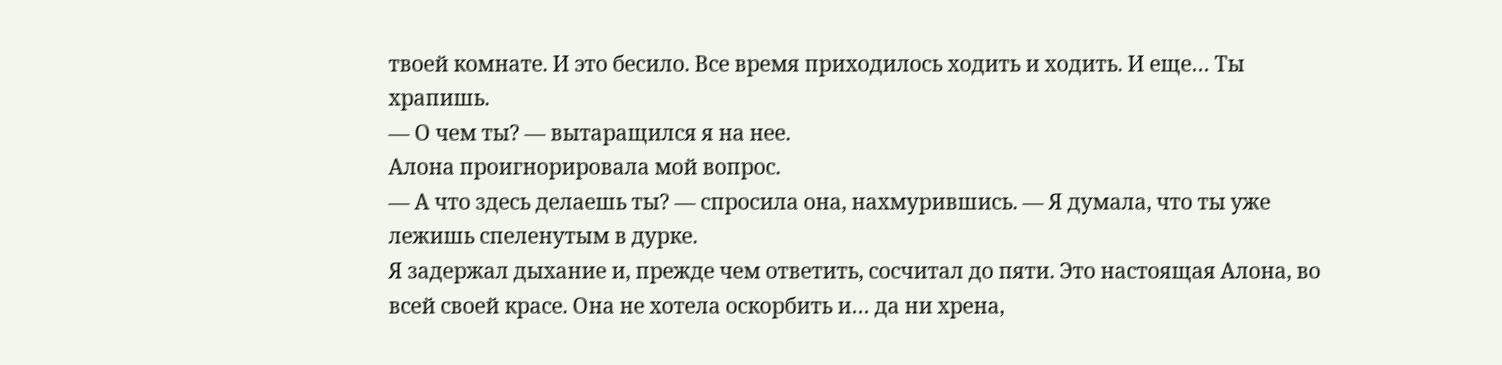твоей комнате. И это бесило. Все время приходилось ходить и ходить. И еще… Ты храпишь.
— О чем ты? — вытаращился я на нее.
Алона проигнорировала мой вопрос.
— А что здесь делаешь ты? — спросила она, нахмурившись. — Я думала, что ты уже лежишь спеленутым в дурке.
Я задержал дыхание и, прежде чем ответить, сосчитал до пяти. Это настоящая Алона, во всей своей красе. Она не хотела оскорбить и… да ни хрена,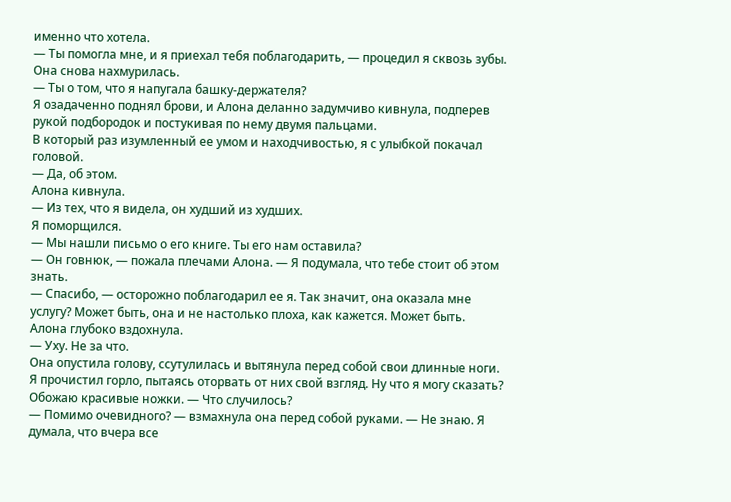именно что хотела.
— Ты помогла мне, и я приехал тебя поблагодарить, — процедил я сквозь зубы.
Она снова нахмурилась.
— Ты о том, что я напугала башку-держателя?
Я озадаченно поднял брови, и Алона деланно задумчиво кивнула, подперев рукой подбородок и постукивая по нему двумя пальцами.
В который раз изумленный ее умом и находчивостью, я с улыбкой покачал головой.
— Да, об этом.
Алона кивнула.
— Из тех, что я видела, он худший из худших.
Я поморщился.
— Мы нашли письмо о его книге. Ты его нам оставила?
— Он говнюк, — пожала плечами Алона. — Я подумала, что тебе стоит об этом знать.
— Спасибо, — осторожно поблагодарил ее я. Так значит, она оказала мне услугу? Может быть, она и не настолько плоха, как кажется. Может быть.
Алона глубоко вздохнула.
— Уху. Не за что.
Она опустила голову, ссутулилась и вытянула перед собой свои длинные ноги. Я прочистил горло, пытаясь оторвать от них свой взгляд. Ну что я могу сказать? Обожаю красивые ножки. — Что случилось?
— Помимо очевидного? — взмахнула она перед собой руками. — Не знаю. Я думала, что вчера все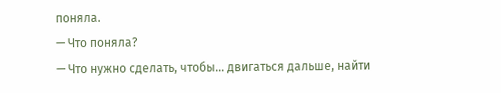поняла.
— Что поняла?
— Что нужно сделать, чтобы… двигаться дальше, найти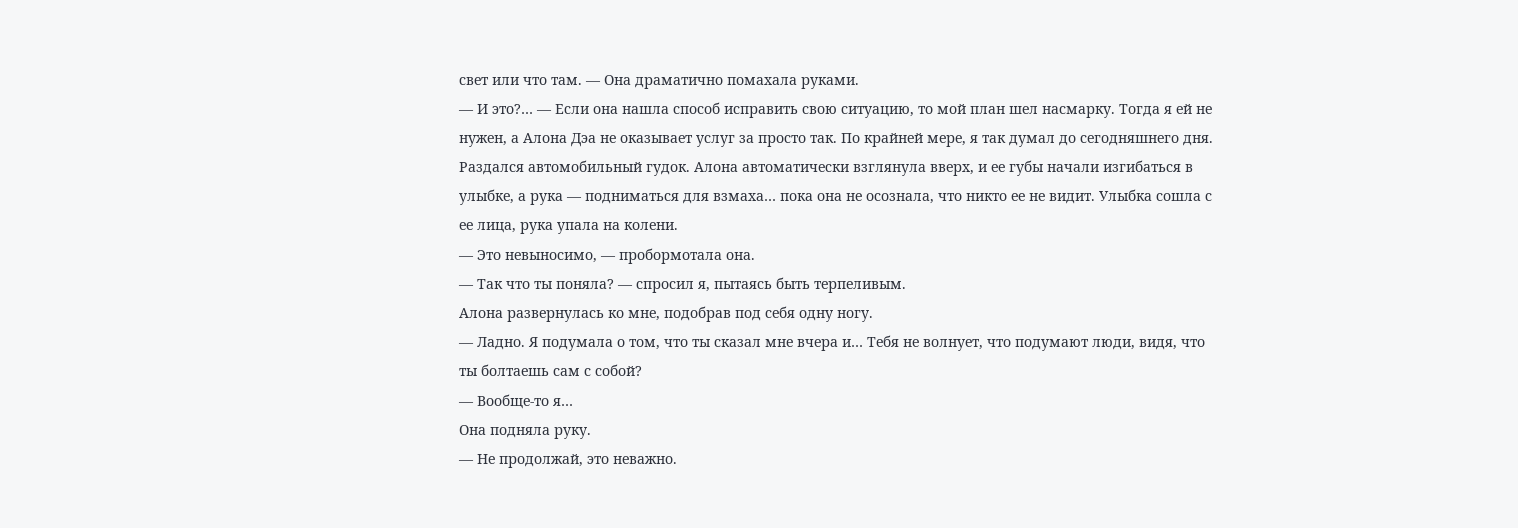свет или что там. — Она драматично помахала руками.
— И это?… — Если она нашла способ исправить свою ситуацию, то мой план шел насмарку. Тогда я ей не нужен, а Алона Дэа не оказывает услуг за просто так. По крайней мере, я так думал до сегодняшнего дня.
Раздался автомобильный гудок. Алона автоматически взглянула вверх, и ее губы начали изгибаться в улыбке, а рука — подниматься для взмаха… пока она не осознала, что никто ее не видит. Улыбка сошла с ее лица, рука упала на колени.
— Это невыносимо, — пробормотала она.
— Так что ты поняла? — спросил я, пытаясь быть терпеливым.
Алона развернулась ко мне, подобрав под себя одну ногу.
— Ладно. Я подумала о том, что ты сказал мне вчера и… Тебя не волнует, что подумают люди, видя, что ты болтаешь сам с собой?
— Вообще-то я…
Она подняла руку.
— Не продолжай, это неважно.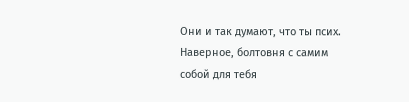Они и так думают, что ты псих. Наверное, болтовня с самим собой для тебя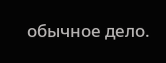обычное дело.